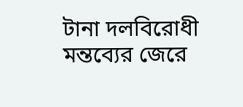টানা দলবিরোধী মন্তব্যের জেরে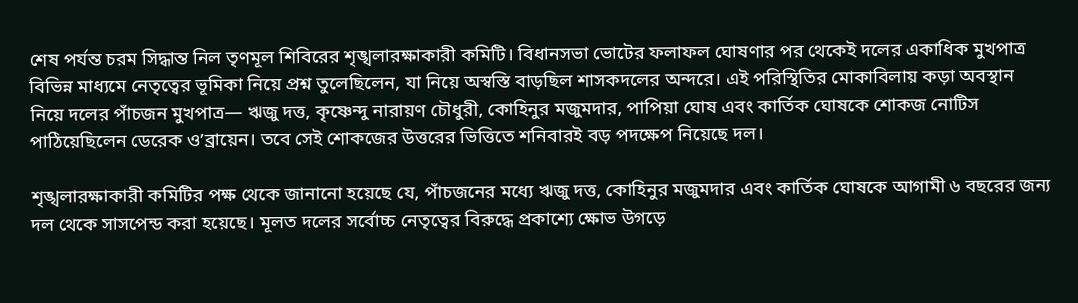শেষ পর্যন্ত চরম সিদ্ধান্ত নিল তৃণমূল শিবিরের শৃঙ্খলারক্ষাকারী কমিটি। বিধানসভা ভোটের ফলাফল ঘোষণার পর থেকেই দলের একাধিক মুখপাত্র বিভিন্ন মাধ্যমে নেতৃত্বের ভূমিকা নিয়ে প্রশ্ন তুলেছিলেন, যা নিয়ে অস্বস্তি বাড়ছিল শাসকদলের অন্দরে। এই পরিস্থিতির মোকাবিলায় কড়া অবস্থান নিয়ে দলের পাঁচজন মুখপাত্র— ঋজু দত্ত, কৃষ্ণেন্দু নারায়ণ চৌধুরী, কোহিনুর মজুমদার, পাপিয়া ঘোষ এবং কার্তিক ঘোষকে শোকজ নোটিস পাঠিয়েছিলেন ডেরেক ও’ব্রায়েন। তবে সেই শোকজের উত্তরের ভিত্তিতে শনিবারই বড় পদক্ষেপ নিয়েছে দল।

শৃঙ্খলারক্ষাকারী কমিটির পক্ষ থেকে জানানো হয়েছে যে, পাঁচজনের মধ্যে ঋজু দত্ত, কোহিনুর মজুমদার এবং কার্তিক ঘোষকে আগামী ৬ বছরের জন্য দল থেকে সাসপেন্ড করা হয়েছে। মূলত দলের সর্বোচ্চ নেতৃত্বের বিরুদ্ধে প্রকাশ্যে ক্ষোভ উগড়ে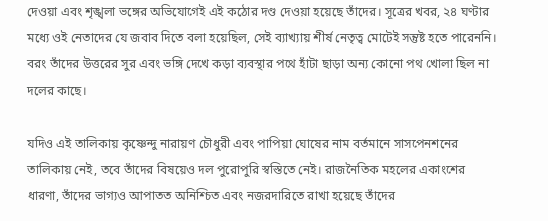দেওয়া এবং শৃঙ্খলা ভঙ্গের অভিযোগেই এই কঠোর দণ্ড দেওয়া হয়েছে তাঁদের। সূত্রের খবর, ২৪ ঘণ্টার মধ্যে ওই নেতাদের যে জবাব দিতে বলা হয়েছিল, সেই ব্যাখ্যায় শীর্ষ নেতৃত্ব মোটেই সন্তুষ্ট হতে পারেননি। বরং তাঁদের উত্তরের সুর এবং ভঙ্গি দেখে কড়া ব্যবস্থার পথে হাঁটা ছাড়া অন্য কোনো পথ খোলা ছিল না দলের কাছে।

যদিও এই তালিকায় কৃষ্ণেন্দু নারায়ণ চৌধুরী এবং পাপিয়া ঘোষের নাম বর্তমানে সাসপেনশনের তালিকায় নেই, তবে তাঁদের বিষয়েও দল পুরোপুরি স্বস্তিতে নেই। রাজনৈতিক মহলের একাংশের ধারণা, তাঁদের ভাগ্যও আপাতত অনিশ্চিত এবং নজরদারিতে রাখা হয়েছে তাঁদের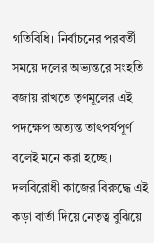গতিবিধি। নির্বাচনের পরবর্তী সময়ে দলের অভ্যন্তরে সংহতি বজায় রাখতে তৃণমূলের এই পদক্ষেপ অত্যন্ত তাৎপর্যপূর্ণ বলেই মনে করা হচ্ছে। দলবিরোধী কাজের বিরুদ্ধে এই কড়া বার্তা দিয়ে নেতৃত্ব বুঝিয়ে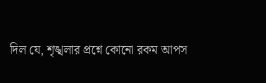দিল যে, শৃঙ্খলার প্রশ্নে কোনো রকম আপস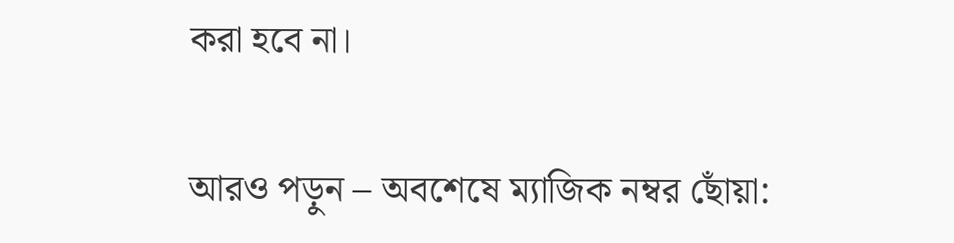করা হবে না।

আরও পড়ুন – অবশেষে ম্যাজিক নম্বর ছোঁয়া: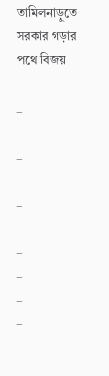তামিলনাড়ুতে সরকার গড়ার পথে বিজয়

_

_

_

_
_
_
_